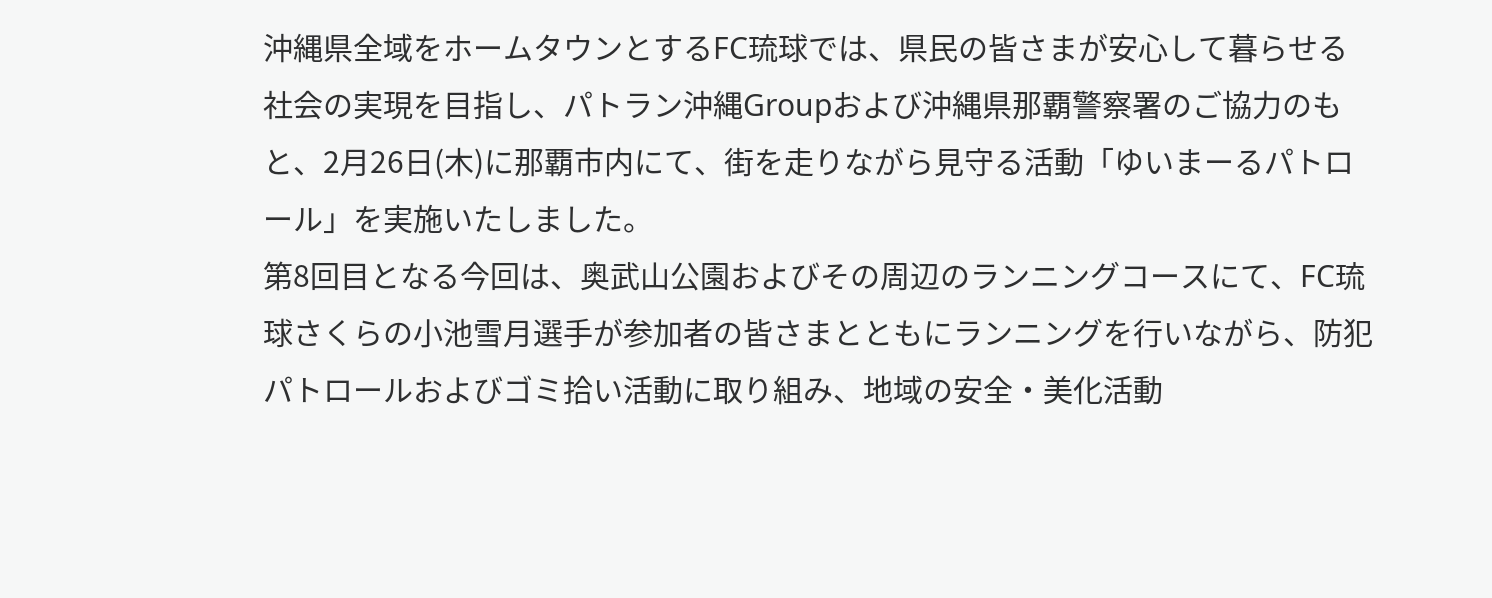沖縄県全域をホームタウンとするFC琉球では、県民の皆さまが安心して暮らせる社会の実現を目指し、パトラン沖縄Groupおよび沖縄県那覇警察署のご協力のもと、2月26日(木)に那覇市内にて、街を走りながら見守る活動「ゆいまーるパトロール」を実施いたしました。
第8回目となる今回は、奥武山公園およびその周辺のランニングコースにて、FC琉球さくらの小池雪月選手が参加者の皆さまとともにランニングを行いながら、防犯パトロールおよびゴミ拾い活動に取り組み、地域の安全・美化活動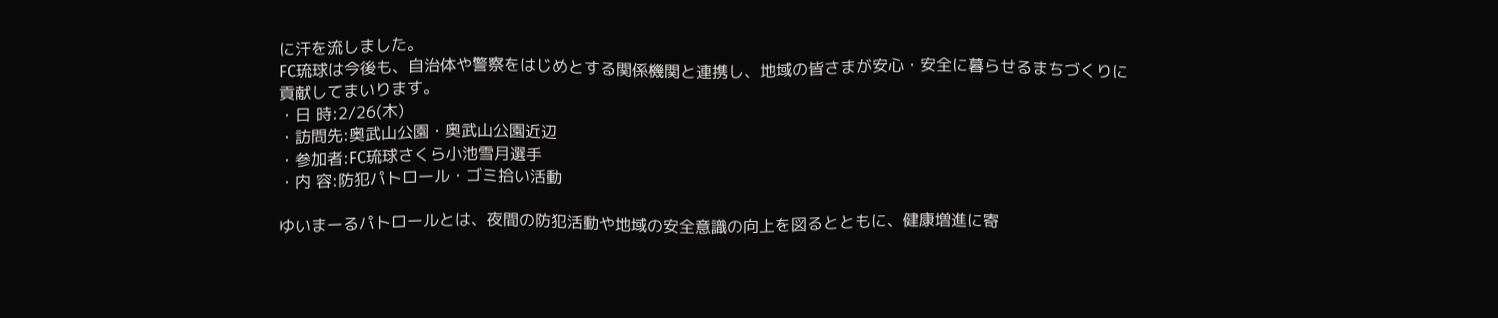に汗を流しました。
FC琉球は今後も、自治体や警察をはじめとする関係機関と連携し、地域の皆さまが安心・安全に暮らせるまちづくりに貢献してまいります。
・日 時:2/26(木)
・訪問先:奥武山公園・奥武山公園近辺
・参加者:FC琉球さくら小池雪月選手
・内 容:防犯パトロール・ゴミ拾い活動

ゆいまーるパトロールとは、夜間の防犯活動や地域の安全意識の向上を図るとともに、健康増進に寄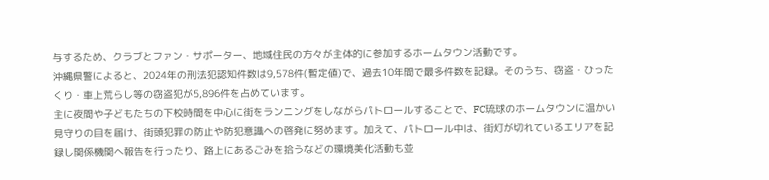与するため、クラブとファン・サポーター、地域住民の方々が主体的に参加するホームタウン活動です。
沖縄県警によると、2024年の刑法犯認知件数は9,578件(暫定値)で、過去10年間で最多件数を記録。そのうち、窃盗・ひったくり・車上荒らし等の窃盗犯が5,896件を占めています。
主に夜間や子どもたちの下校時間を中心に街をランニングをしながらパトロールすることで、FC琉球のホームタウンに温かい見守りの目を届け、街頭犯罪の防止や防犯意識への啓発に努めます。加えて、パトロール中は、街灯が切れているエリアを記録し関係機関へ報告を行ったり、路上にあるごみを拾うなどの環境美化活動も並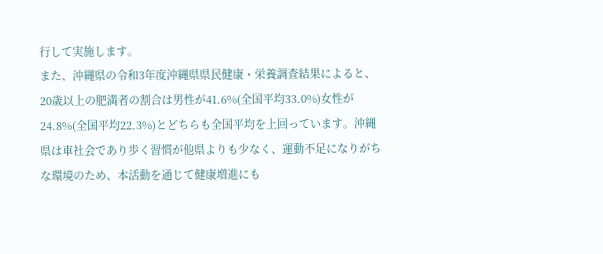行して実施します。
また、沖縄県の令和3年度沖縄県県民健康・栄養調査結果によると、20歳以上の肥満者の割合は男性が41.6%(全国平均33.0%)女性が24.8%(全国平均22.3%)とどちらも全国平均を上回っています。沖縄県は車社会であり歩く習慣が他県よりも少なく、運動不足になりがちな環境のため、本活動を通じて健康増進にも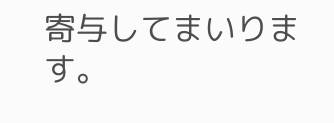寄与してまいります。